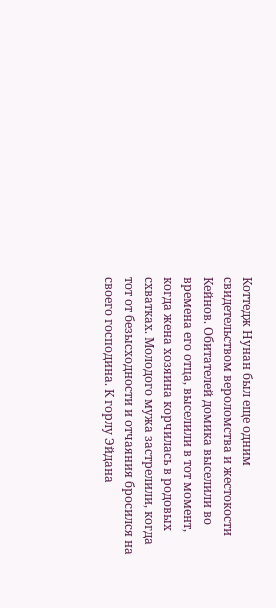Коттедж Нунан был еще одним свидетельством вероломства и жестокости Кейнов. Обитателей домика выселили во времена его отца, выселили в тот момент, когда жена хозяина корчилась в родовых схватках. Молодого мужа застрелили, когда тот от безысходности и отчаяния бросился на своего господина. К горлу Эйдана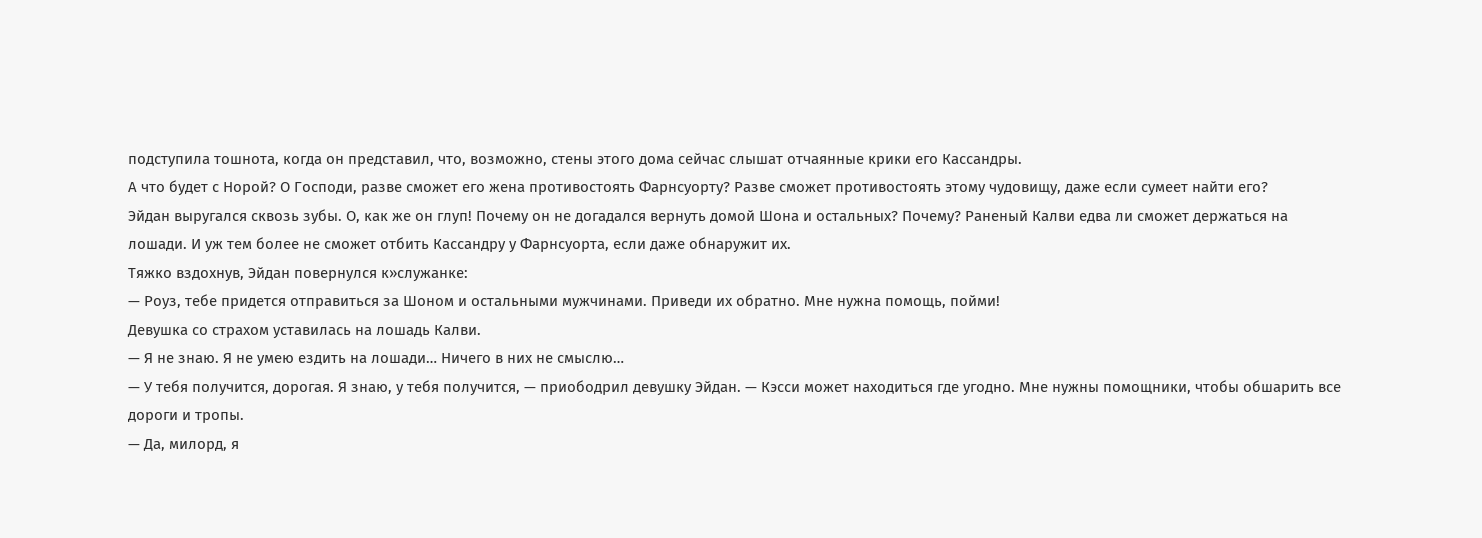подступила тошнота, когда он представил, что, возможно, стены этого дома сейчас слышат отчаянные крики его Кассандры.
А что будет с Норой? О Господи, разве сможет его жена противостоять Фарнсуорту? Разве сможет противостоять этому чудовищу, даже если сумеет найти его?
Эйдан выругался сквозь зубы. О, как же он глуп! Почему он не догадался вернуть домой Шона и остальных? Почему? Раненый Калви едва ли сможет держаться на лошади. И уж тем более не сможет отбить Кассандру у Фарнсуорта, если даже обнаружит их.
Тяжко вздохнув, Эйдан повернулся к»служанке:
— Роуз, тебе придется отправиться за Шоном и остальными мужчинами. Приведи их обратно. Мне нужна помощь, пойми!
Девушка со страхом уставилась на лошадь Калви.
— Я не знаю. Я не умею ездить на лошади… Ничего в них не смыслю…
— У тебя получится, дорогая. Я знаю, у тебя получится, — приободрил девушку Эйдан. — Кэсси может находиться где угодно. Мне нужны помощники, чтобы обшарить все дороги и тропы.
— Да, милорд, я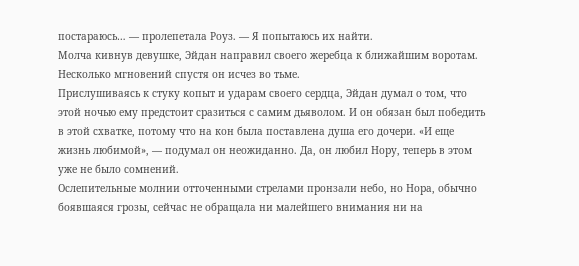постараюсь… — пролепетала Роуз. — Я попытаюсь их найти.
Молча кивнув девушке, Эйдан направил своего жеребца к ближайшим воротам. Несколько мгновений спустя он исчез во тьме.
Прислушиваясь к стуку копыт и ударам своего сердца, Эйдан думал о том, что этой ночью ему предстоит сразиться с самим дьяволом. И он обязан был победить в этой схватке, потому что на кон была поставлена душа его дочери. «И еще жизнь любимой», — подумал он неожиданно. Да, он любил Нору, теперь в этом уже не было сомнений.
Ослепительные молнии отточенными стрелами пронзали небо, но Нора, обычно боявшаяся грозы, сейчас не обращала ни малейшего внимания ни на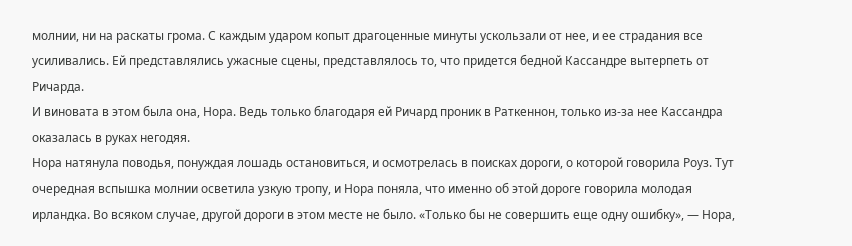молнии, ни на раскаты грома. С каждым ударом копыт драгоценные минуты ускользали от нее, и ее страдания все усиливались. Ей представлялись ужасные сцены, представлялось то, что придется бедной Кассандре вытерпеть от Ричарда.
И виновата в этом была она, Нора. Ведь только благодаря ей Ричард проник в Раткеннон, только из-за нее Кассандра оказалась в руках негодяя.
Нора натянула поводья, понуждая лошадь остановиться, и осмотрелась в поисках дороги, о которой говорила Роуз. Тут очередная вспышка молнии осветила узкую тропу, и Нора поняла, что именно об этой дороге говорила молодая ирландка. Во всяком случае, другой дороги в этом месте не было. «Только бы не совершить еще одну ошибку», — Нора,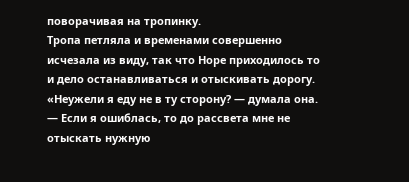поворачивая на тропинку.
Тропа петляла и временами совершенно исчезала из виду, так что Норе приходилось то и дело останавливаться и отыскивать дорогу. «Неужели я еду не в ту сторону? — думала она. — Если я ошиблась, то до рассвета мне не отыскать нужную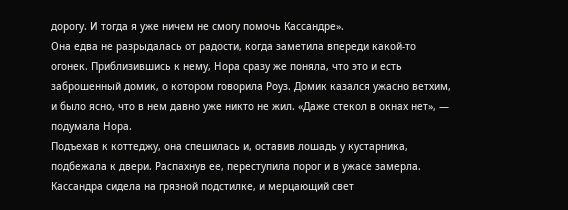дорогу. И тогда я уже ничем не смогу помочь Кассандре».
Она едва не разрыдалась от радости, когда заметила впереди какой-то огонек. Приблизившись к нему, Нора сразу же поняла, что это и есть заброшенный домик, о котором говорила Роуз. Домик казался ужасно ветхим, и было ясно, что в нем давно уже никто не жил. «Даже стекол в окнах нет», — подумала Нора.
Подъехав к коттеджу, она спешилась и, оставив лошадь у кустарника, подбежала к двери. Распахнув ее, переступила порог и в ужасе замерла.
Кассандра сидела на грязной подстилке, и мерцающий свет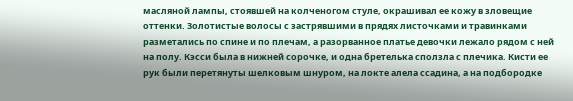масляной лампы, стоявшей на колченогом стуле, окрашивал ее кожу в зловещие оттенки. Золотистые волосы с застрявшими в прядях листочками и травинками разметались по спине и по плечам, а разорванное платье девочки лежало рядом с ней на полу. Кэсси была в нижней сорочке, и одна бретелька сползла с плечика. Кисти ее рук были перетянуты шелковым шнуром, на локте алела ссадина, а на подбородке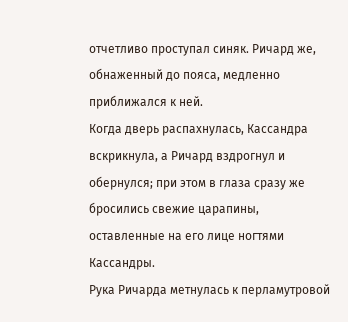отчетливо проступал синяк. Ричард же, обнаженный до пояса, медленно приближался к ней.
Когда дверь распахнулась, Кассандра вскрикнула, а Ричард вздрогнул и обернулся; при этом в глаза сразу же бросились свежие царапины, оставленные на его лице ногтями Кассандры.
Рука Ричарда метнулась к перламутровой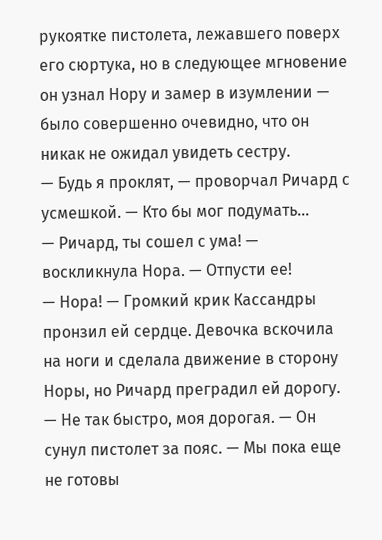рукоятке пистолета, лежавшего поверх его сюртука, но в следующее мгновение он узнал Нору и замер в изумлении — было совершенно очевидно, что он никак не ожидал увидеть сестру.
— Будь я проклят, — проворчал Ричард с усмешкой. — Кто бы мог подумать…
— Ричард, ты сошел с ума! — воскликнула Нора. — Отпусти ее!
— Нора! — Громкий крик Кассандры пронзил ей сердце. Девочка вскочила на ноги и сделала движение в сторону Норы, но Ричард преградил ей дорогу.
— Не так быстро, моя дорогая. — Он сунул пистолет за пояс. — Мы пока еще не готовы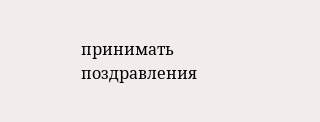принимать поздравления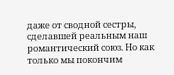даже от сводной сестры, сделавшей реальным наш романтический союз. Но как только мы покончим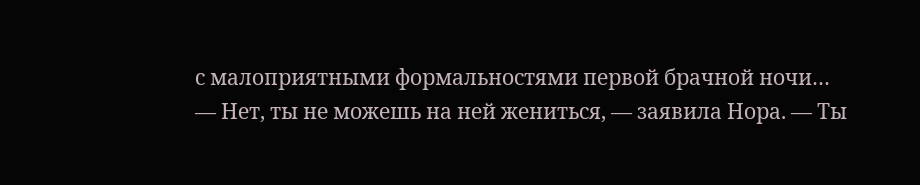с малоприятными формальностями первой брачной ночи…
— Нет, ты не можешь на ней жениться, — заявила Нора. — Ты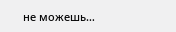не можешь…